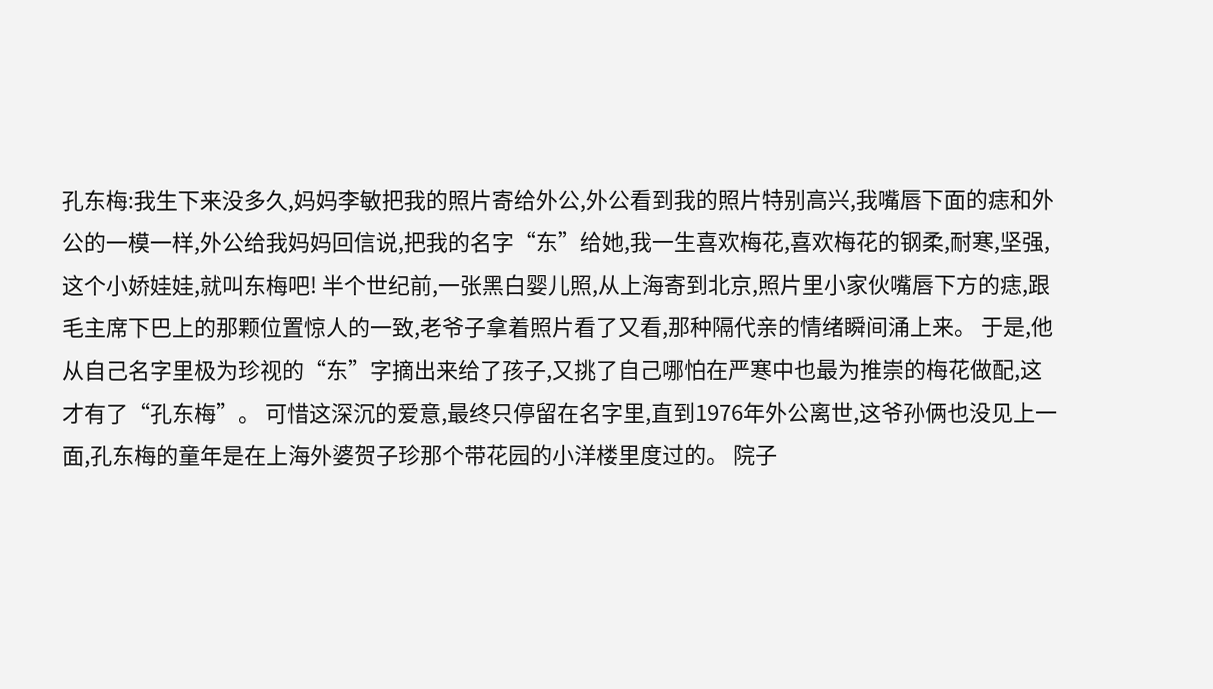孔东梅:我生下来没多久,妈妈李敏把我的照片寄给外公,外公看到我的照片特别高兴,我嘴唇下面的痣和外公的一模一样,外公给我妈妈回信说,把我的名字“东”给她,我一生喜欢梅花,喜欢梅花的钢柔,耐寒,坚强,这个小娇娃娃,就叫东梅吧! 半个世纪前,一张黑白婴儿照,从上海寄到北京,照片里小家伙嘴唇下方的痣,跟毛主席下巴上的那颗位置惊人的一致,老爷子拿着照片看了又看,那种隔代亲的情绪瞬间涌上来。 于是,他从自己名字里极为珍视的“东”字摘出来给了孩子,又挑了自己哪怕在严寒中也最为推崇的梅花做配,这才有了“孔东梅”。 可惜这深沉的爱意,最终只停留在名字里,直到1976年外公离世,这爷孙俩也没见上一面,孔东梅的童年是在上海外婆贺子珍那个带花园的小洋楼里度过的。 院子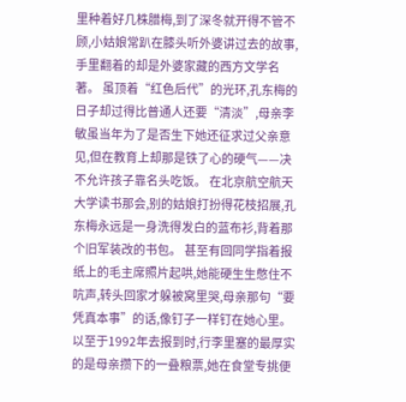里种着好几株腊梅,到了深冬就开得不管不顾,小姑娘常趴在膝头听外婆讲过去的故事,手里翻着的却是外婆家藏的西方文学名著。 虽顶着“红色后代”的光环,孔东梅的日子却过得比普通人还要“清淡”,母亲李敏虽当年为了是否生下她还征求过父亲意见,但在教育上却那是铁了心的硬气——决不允许孩子靠名头吃饭。 在北京航空航天大学读书那会,别的姑娘打扮得花枝招展,孔东梅永远是一身洗得发白的蓝布衫,背着那个旧军装改的书包。 甚至有回同学指着报纸上的毛主席照片起哄,她能硬生生憋住不吭声,转头回家才躲被窝里哭,母亲那句“要凭真本事”的话,像钉子一样钉在她心里。 以至于1992年去报到时,行李里塞的最厚实的是母亲攒下的一叠粮票,她在食堂专挑便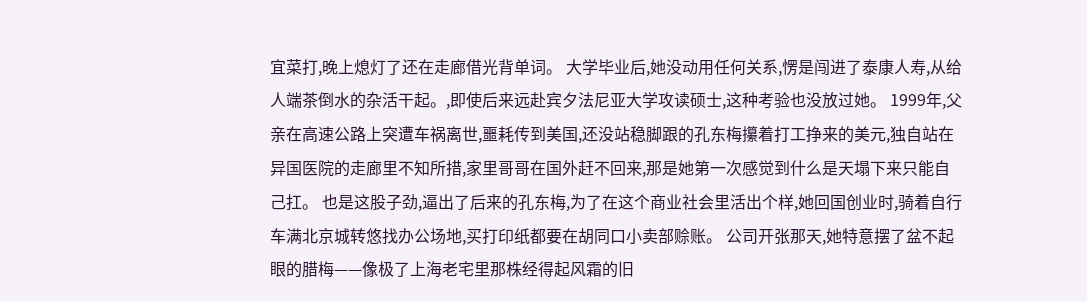宜菜打,晚上熄灯了还在走廊借光背单词。 大学毕业后,她没动用任何关系,愣是闯进了泰康人寿,从给人端茶倒水的杂活干起。,即使后来远赴宾夕法尼亚大学攻读硕士,这种考验也没放过她。 1999年,父亲在高速公路上突遭车祸离世,噩耗传到美国,还没站稳脚跟的孔东梅攥着打工挣来的美元,独自站在异国医院的走廊里不知所措,家里哥哥在国外赶不回来,那是她第一次感觉到什么是天塌下来只能自己扛。 也是这股子劲,逼出了后来的孔东梅,为了在这个商业社会里活出个样,她回国创业时,骑着自行车满北京城转悠找办公场地,买打印纸都要在胡同口小卖部赊账。 公司开张那天,她特意摆了盆不起眼的腊梅——像极了上海老宅里那株经得起风霜的旧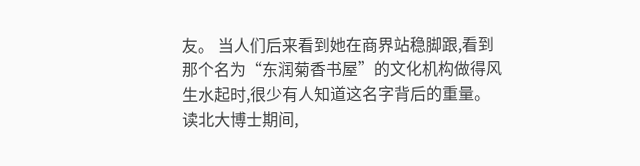友。 当人们后来看到她在商界站稳脚跟,看到那个名为“东润菊香书屋”的文化机构做得风生水起时,很少有人知道这名字背后的重量。 读北大博士期间,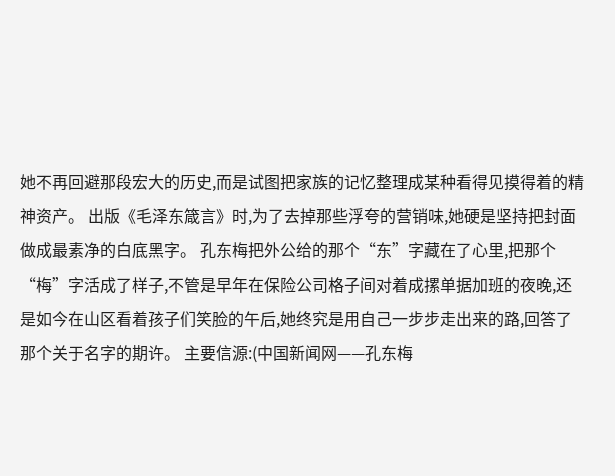她不再回避那段宏大的历史,而是试图把家族的记忆整理成某种看得见摸得着的精神资产。 出版《毛泽东箴言》时,为了去掉那些浮夸的营销味,她硬是坚持把封面做成最素净的白底黑字。 孔东梅把外公给的那个“东”字藏在了心里,把那个“梅”字活成了样子,不管是早年在保险公司格子间对着成摞单据加班的夜晚,还是如今在山区看着孩子们笑脸的午后,她终究是用自己一步步走出来的路,回答了那个关于名字的期许。 主要信源:(中国新闻网——孔东梅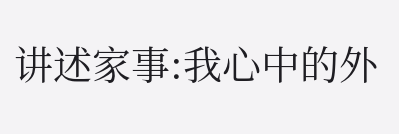讲述家事:我心中的外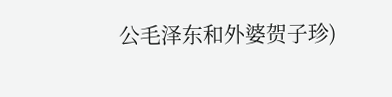公毛泽东和外婆贺子珍)